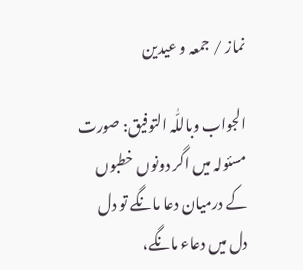نماز / جمعہ و عیدین

الجواب وباللّٰہ التوفیق: صورت مسئولہ میں اگر دونوں خطبوں کے درمیان دعا مانگے تو دل دل میں دعاء مانگے،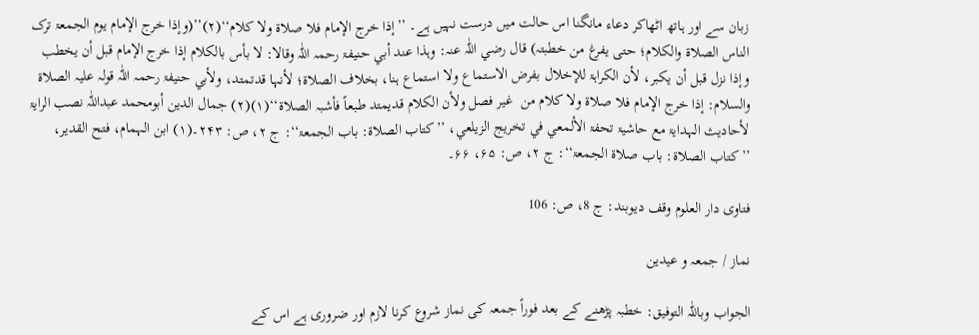زبان سے اور ہاتھ اٹھاکر دعاء مانگنا اس حالت میں درست نہیں ہے۔ ’’إذا خرج الإمام فلا صلاۃ ولا کلام‘‘(۲)’’(وإذا خرج الإمام یوم الجمعۃ ترک الناس الصلاۃ والکلام؛ حتی یفرغ من خطبتہ) قال رضي اللّٰہ عنہ: وہذا عند أبي حنیفۃ رحمہ اللّٰہ وقالا: لا بأس بالکلام إذا خرج الإمام قبل أن یخطب وإذا نزل قبل أن یکبر، لأن الکراہۃ للإخلال بفرض الاستماع ولا استماع ہنا، بخلاف الصلاۃ؛ لأنہا قدتمتد، ولأبي حنیفۃ رحمہ اللّٰہ قولہ علیہ الصلاۃ والسلام: إذا خرج الإمام فلا صلاۃ ولا کلام من  غیر فصل ولأن الکلام قدیمتد طبعاً فأشبہ الصلاۃ‘‘(۱)(۲) جمال الدین أبومحمد عبداللّٰہ نصب الرایۃ لأحادیث الہدایۃ مع حاشیۃ تحفۃ الألمعي في تخریج الزیلعي، ’’کتاب الصلاۃ: باب الجمعۃ‘‘: ج ۲، ص: ۲۴۳۔(۱) ابن الہمام، فتح القدیر، ’’کتاب الصلاۃ: باب صلاۃ الجمعۃ‘‘: ج ۲، ص: ۶۵، ۶۶۔

فتاوى دار العلوم وقف ديوبند: ج 8، ص: 106

نماز / جمعہ و عیدین

الجواب وباللّٰہ التوفیق: خطبہ پڑھنے کے بعد فوراً جمعہ کی نماز شروع کرنا لازم اور ضروری ہے اس کے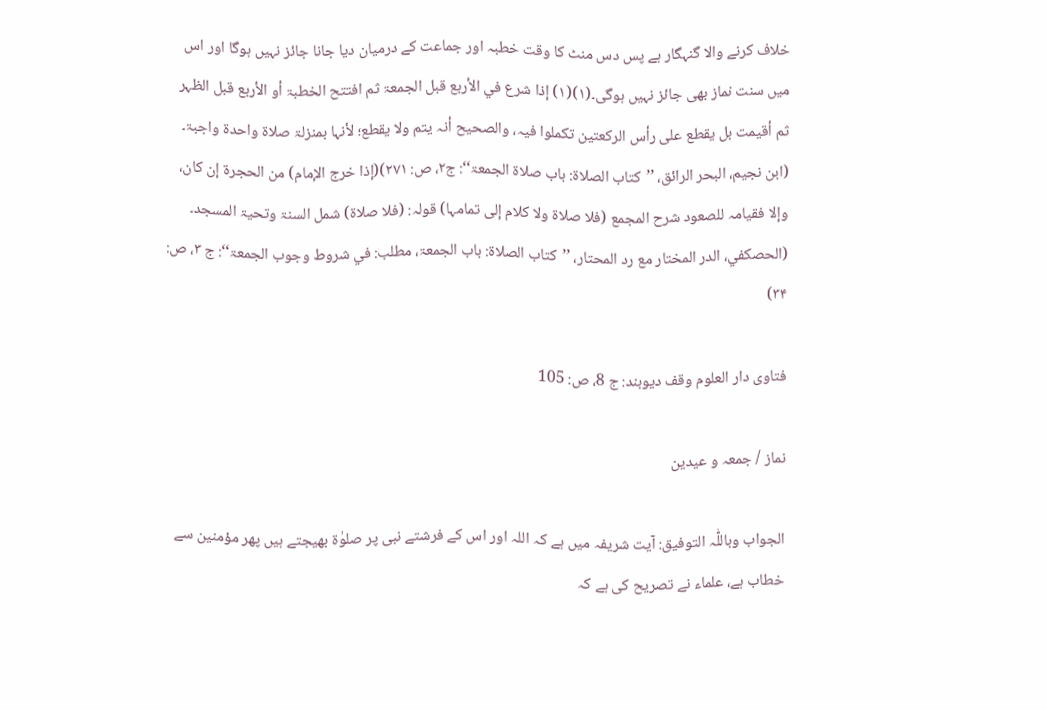خلاف کرنے والا گنہگار ہے پس دس منٹ کا وقت خطبہ اور جماعت کے درمیان دیا جانا جائز نہیں ہوگا اور اس میں سنت نماز بھی جائز نہیں ہوگی۔(۱)(۱) إذا شرع في الأربع قبل الجمعۃ ثم افتتح الخطبۃ أو الأربع قبل الظہر ثم أقیمت بل یقطع علی رأس الرکعتین تکملوا فیہ، والصحیح أنہ یتم ولا یقطع؛ لأنہا بمنزلۃ صلاۃ واحدۃ واجبۃ۔ (ابن نجیم، البحر الرائق، ’’کتاب الصلاۃ: باب صلاۃ الجمعۃ‘‘: ج۲، ص: ۲۷۱)(إذا خرج الإمام) من الحجرۃ إن کان، وإلا فقیامہ للصعود شرح المجمع (فلا صلاۃ ولا کلام إلی تمامہا) قولہ: (فلا صلاۃ) شمل السنۃ وتحیۃ المسجد۔ (الحصکفي، الدر المختار مع رد المحتار، ’’کتاب الصلاۃ: باب الجمعۃ، مطلب: في شروط وجوب الجمعۃ‘‘: ج ۳، ص: ۳۴)

فتاوى دار العلوم وقف ديوبند: ج 8، ص: 105

نماز / جمعہ و عیدین

الجواب وباللّٰہ التوفیق: آیت شریفہ میں ہے کہ اللہ اور اس کے فرشتے نبی پر صلوٰۃ بھیجتے ہیں پھر مؤمنین سے خطاب ہے، علماء نے تصریح کی ہے کہ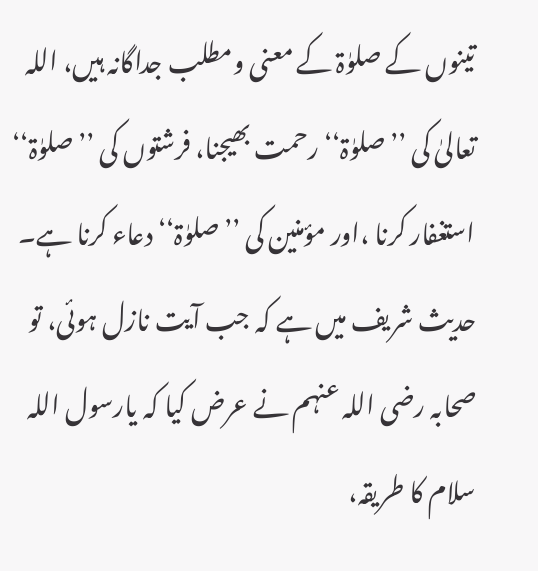تینوں کے صلوٰۃ کے معنی ومطلب جداگانہ ہیں، اللہ تعالیٰ کی ’’صلوٰۃ‘‘ رحمت بھیجنا، فرشتوں کی ’’صلوٰۃ‘‘ استغفار کرنا ،اور مؤمنین کی ’’صلوٰۃ‘‘ دعاء کرنا ہے۔ حدیث شریف میں ہے کہ جب آیت نازل ہوئی، تو صحابہ رضی اللہ عنہم نے عرض کیا کہ یارسول اللہ سلام کا طریقہ،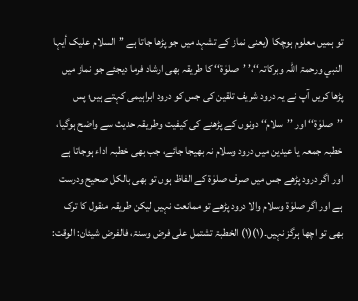تو ہمیں معلوم ہوچکا (یعنی نماز کے تشہد میں جو پڑھا جاتا ہے ’’السلام علیک أیہا النبي ورحمۃ اللّٰہ وبرکاتہ‘‘،’ ’صلوٰۃ‘‘ کا طریقہ بھی ارشاد فرما دیجئے جو نماز میں پڑھا کریں آپ نے یہ درود شریف تلقین کی جس کو درود ابراہیمی کہتے ہیں؛ پس ’’صلوٰۃ‘‘ اور ’’سلام‘‘ دونوں کے پڑھنے کی کیفیت وطریقہ حدیث سے واضح ہوگیا، خطبہ جمعہ یا عیدین میں درود وسلام نہ بھیجا جائے، جب بھی خطبہ اداء ہوجاتا ہے اور اگر درود پڑھے جس میں صرف صلوٰۃ کے الفاظ ہوں تو بھی بالکل صحیح ودرست ہے اور اگر صلوٰۃ وسلام والا درود پڑھے تو ممانعت نہیں لیکن طریقہ منقول کا ترک بھی تو اچھا ہرگز نہیں۔(۱)(۱) الخطبۃ تشتمل علی فرض وسنۃ، فالفرض شیئان: الوقت: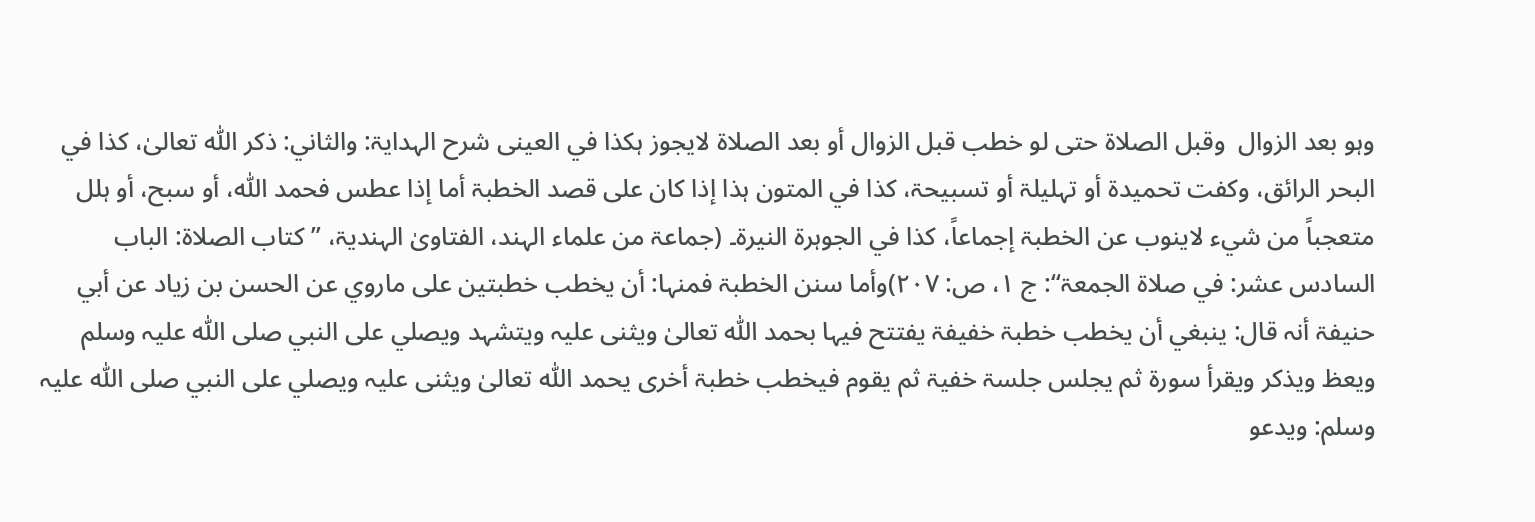وہو بعد الزوال  وقبل الصلاۃ حتی لو خطب قبل الزوال أو بعد الصلاۃ لایجوز ہکذا في العینی شرح الہدایۃ: والثاني: ذکر اللّٰہ تعالیٰ، کذا في البحر الرائق، وکفت تحمیدۃ أو تہلیلۃ أو تسبیحۃ، کذا في المتون ہذا إذا کان علی قصد الخطبۃ أما إذا عطس فحمد اللّٰہ، أو سبح، أو ہلل متعجباً من شيء لاینوب عن الخطبۃ إجماعاً، کذا في الجوہرۃ النیرۃ۔ (جماعۃ من علماء الہند، الفتاویٰ الہندیۃ، ’’کتاب الصلاۃ: الباب السادس عشر: في صلاۃ الجمعۃ‘‘: ج ۱، ص: ۲۰۷)وأما سنن الخطبۃ فمنہا: أن یخطب خطبتین علی ماروي عن الحسن بن زیاد عن أبي حنیفۃ أنہ قال: ینبغي أن یخطب خطبۃ خفیفۃ یفتتح فیہا بحمد اللّٰہ تعالیٰ ویثنی علیہ ویتشہد ویصلي علی النبي صلی اللّٰہ علیہ وسلم ویعظ ویذکر ویقرأ سورۃ ثم یجلس جلسۃ خفیۃ ثم یقوم فیخطب خطبۃ أخری یحمد اللّٰہ تعالیٰ ویثنی علیہ ویصلي علی النبي صلی اللّٰہ علیہ وسلم: ویدعو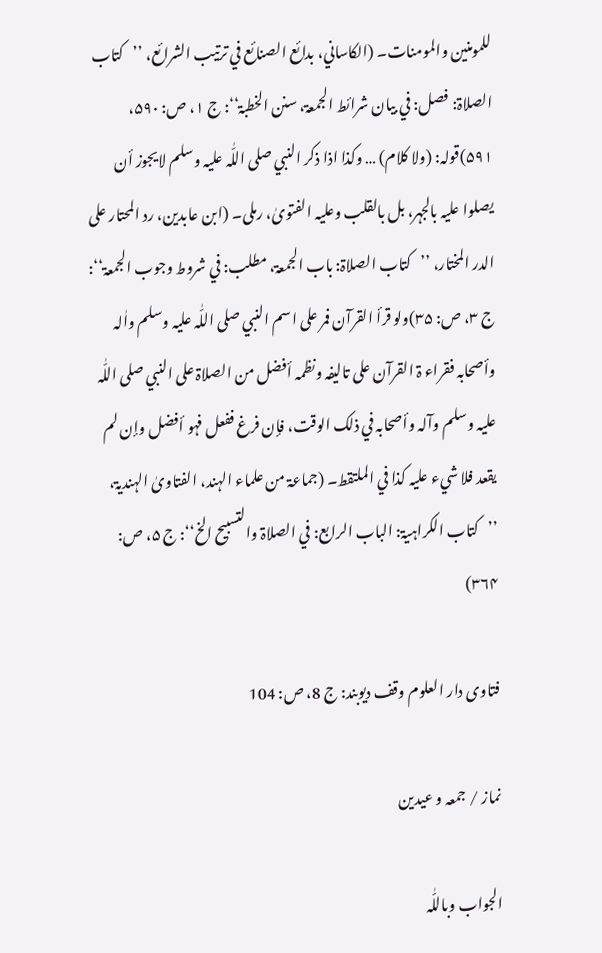للمومنین والمومنات۔ (الکاساني، بدائع الصنائع في ترتیب الشرائع، ’’کتاب الصلاۃ: فصل: في بیان شرائط الجمعۃ، سنن الخطبۃ‘‘: ج ۱، ص: ۵۹۰، ۵۹۱)قولہ: (ولا کلام) … وکذا اذا ذکر النبي صلی اللّٰہ علیہ وسلم لایجوز أن یصلوا علیہ بالجہر، بل بالقلب وعلیہ الفتویٰ، رملی۔ (ابن عابدین، رد المحتار علی الدر المختار، ’’کتاب الصلاۃ: باب الجمعۃ، مطلب: في شروط وجوب الجمعۃ‘‘: ج ۳، ص: ۳۵)ولو قرأ القرآن فمر علی اسم النبي صلی اللّٰہ علیہ وسلم واٰلہ وأصحابہ فقراء ۃ القرآن علی تالیفہ ونظمہ أفضل من الصلاۃ علی النبي صلی اللّٰہ علیہ وسلم وآلہ وأصحابہ في ذلک الوقت، فإن فرغ ففعل فہو أفضل وإن لم یقعد فلا شيء علیہ کذا في الملتقط۔ (جماعۃ من علماء الہند، الفتاویٰ الہندیۃ، ’’کتاب الکراہیۃ: الباب الرابع: في الصلاۃ والتسبیح الخ‘‘: ج ۵، ص: ۳۶۴)

فتاوى دار العلوم وقف ديوبند: ج 8، ص: 104

نماز / جمعہ و عیدین

الجواب وباللّٰہ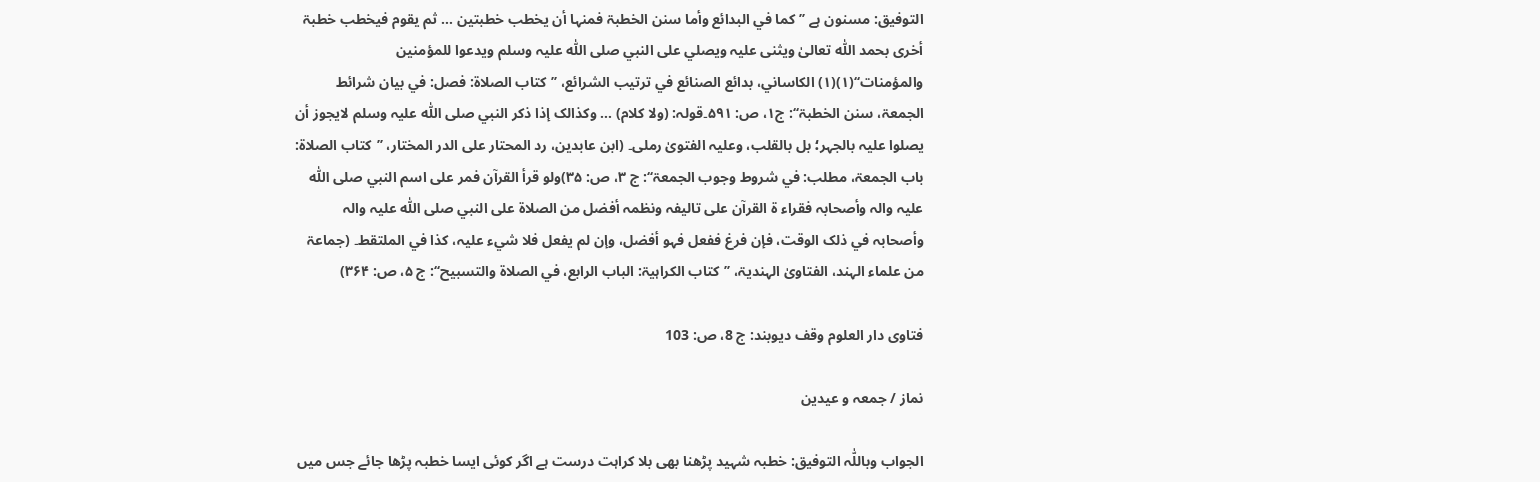التوفیق: مسنون ہے ’’کما في البدائع وأما سنن الخطبۃ فمنہا أن یخطب خطبتین … ثم یقوم فیخطب خطبۃ أخری بحمد اللّٰہ تعالیٰ ویثنی علیہ ویصلي علی النبي صلی اللّٰہ علیہ وسلم ویدعوا للمؤمنین والمؤمنات‘‘(۱)(۱) الکاساني، بدائع الصنائع في ترتیب الشرائع، ’’کتاب الصلاۃ: فصل: في بیان شرائط الجمعۃ، سنن الخطبۃ‘‘: ج۱، ص: ۵۹۱۔قولہ: (ولا کلام) … وکذالک إذا ذکر النبي صلی اللّٰہ علیہ وسلم لایجوز أن یصلوا علیہ بالجہر؛ بل بالقلب، وعلیہ الفتویٰ رملی۔ (ابن عابدین، رد المحتار علی الدر المختار، ’’کتاب الصلاۃ: باب الجمعۃ، مطلب: في شروط وجوب الجمعۃ‘‘: ج ۳، ص: ۳۵)ولو قرأ القرآن فمر علی اسم النبي صلی اللّٰہ علیہ والہ وأصحابہ فقراء ۃ القرآن علی تالیفہ ونظمہ أفضل من الصلاۃ علی النبي صلی اللّٰہ علیہ والہ وأصحابہ في ذلک الوقت، فإن فرغ ففعل فہو أفضل، وإن لم یفعل فلا شيء علیہ، کذا في الملتقط۔ (جماعۃ من علماء الہند، الفتاویٰ الہندیۃ، ’’کتاب الکراہیۃ: الباب الرابع، في الصلاۃ والتسبیح‘‘: ج ۵، ص: ۳۶۴)

فتاوى دار العلوم وقف ديوبند: ج 8، ص: 103

نماز / جمعہ و عیدین

الجواب وباللّٰہ التوفیق: خطبہ شہید پڑھنا بھی بلا کراہت درست ہے اگر کوئی ایسا خطبہ پڑھا جائے جس میں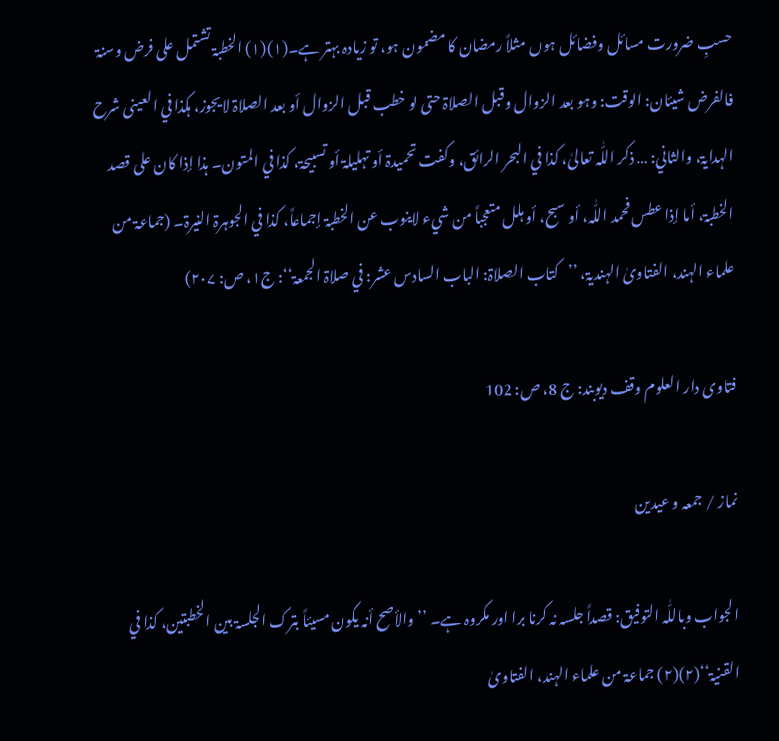حسبِ ضرورت مسائل وفضائل ہوں مثلاً رمضان کا مضمون ہو، تو زیادہ بہتر ہے۔(۱)(۱) الخطبۃ تشتمل علی فرض وسنۃ فالفرض شیئان: الوقت: وہو بعد الزوال وقبل الصلاۃ حتی لو خطب قبل الزوال أو بعد الصلاۃ لایجوز، ہکذا في العینی شرح الہدایۃ، والثاني: … ذکر اللّٰہ تعالیٰ، کذا في البحر الرائق، وکفت تحمیدۃ أو تہلیلۃ أو تسبیحۃ، کذا في المتون۔ ہذا إذا کان علی قصد الخطبۃ، أما إذا عطس فحمد اللّٰہ، أو سبح، أو ہلل متعجباً من شيء لاینوب عن الخطبۃ إجماعاً، کذا في الجوہرۃ النیرۃ۔ (جماعۃ من علماء الہند، الفتاویٰ الہندیۃ، ’’کتاب الصلاۃ: الباب السادس عشر: في صلاۃ الجمعۃ‘‘: ج۱، ص: ۲۰۷)

فتاوى دار العلوم وقف ديوبند: ج 8، ص: 102

نماز / جمعہ و عیدین

الجواب وباللّٰہ التوفیق: قصداً جلسہ نہ کرنا برا اور مکروہ ہے۔ ’’والأصح أنہ یکون مسیئاً بترک الجلسۃ بین الخطبتین، کذا في القنیۃ‘‘(۲)(۲) جماعۃ من علماء الہند، الفتاویٰ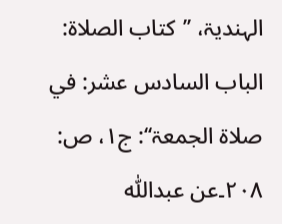الہندیۃ، ’’کتاب الصلاۃ: الباب السادس عشر: في صلاۃ الجمعۃ‘‘: ج۱، ص: ۲۰۸۔عن عبداللّٰہ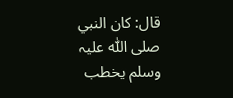قال: کان النبي صلی اللّٰہ علیہ وسلم یخطب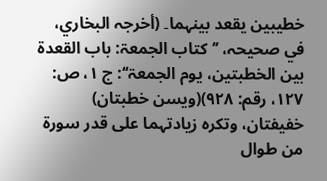خطیبین یقعد بینہما۔ (أخرجہ البخاري، في صحیحہ، ’’کتاب الجمعۃ: باب القعدۃ بین الخطبتین، یوم الجمعۃ‘‘: ج ۱، ص: ۱۲۷، رقم: ۹۲۸)(ویسن خطبتان) خفیفتان، وتکرہ زیادتہما علی قدر سورۃ من طوال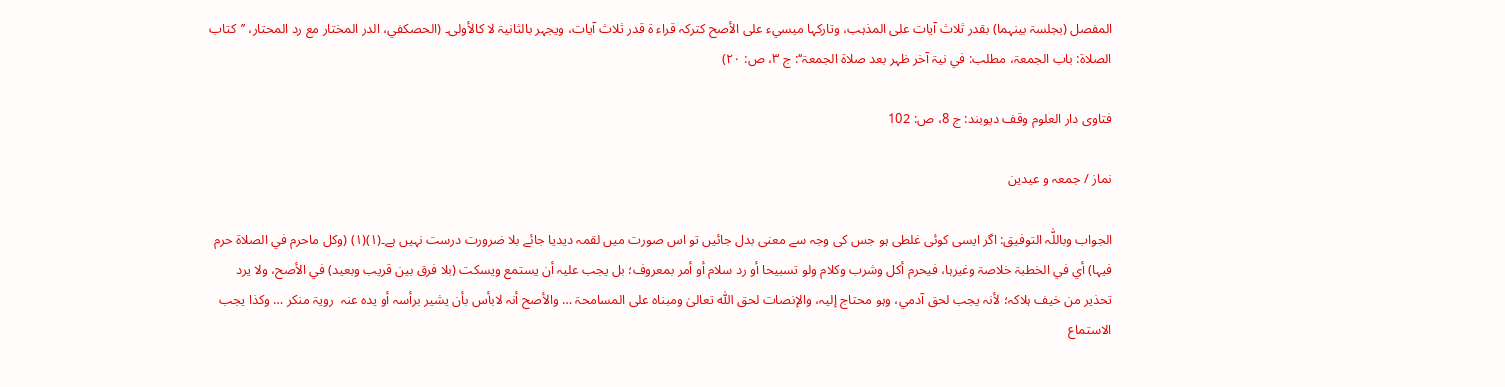المفصل (بجلسۃ بینہما) بقدر ثلاث آیات علی المذہب، وتارکہا میسيء علی الأصح کترکہ قراء ۃ قدر ثلاث آیات، ویجہر بالثانیۃ لا کالأولی۔ (الحصکفي، الدر المختار مع رد المحتار، ’’کتاب الصلاۃ: باب الجمعۃ، مطلب: في نیۃ آخر ظہر بعد صلاۃ الجمعۃ‘‘: ج ۳، ص: ۲۰)

فتاوى دار العلوم وقف ديوبند: ج 8، ص: 102

نماز / جمعہ و عیدین

الجواب وباللّٰہ التوفیق: اگر ایسی کوئی غلطی ہو جس کی وجہ سے معنی بدل جائیں تو اس صورت میں لقمہ دیدیا جائے بلا ضرورت درست نہیں ہے۔(۱)(۱) (وکل ماحرم في الصلاۃ حرم فیہا) أي في الخطبۃ خلاصۃ وغیرہا، فیحرم أکل وشرب وکلام ولو تسبیحا أو رد سلام أو أمر بمعروف؛ بل یجب علیہ أن یستمع ویسکت (بلا فرق بین قریب وبعید) في الأصح، ولا یرد تحذیر من خیف ہلاکہ؛ لأنہ یجب لحق آدمي، وہو محتاج إلیہ، والإنصات لحق اللّٰہ تعالیٰ ومبناہ علی المسامحۃ … والأصح أنہ لابأس بأن یشیر برأسہ أو یدہ عنہ  رویۃ منکر … وکذا یجب الاستماع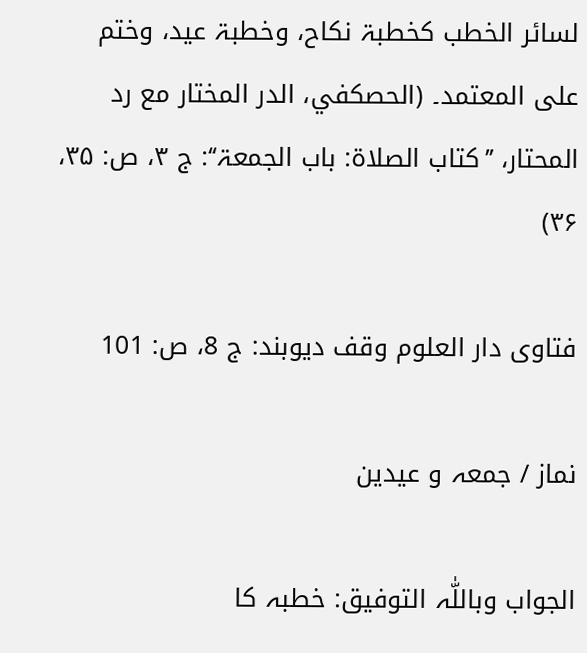لسائر الخطب کخطبۃ نکاح، وخطبۃ عید، وختم علی المعتمد۔ (الحصکفي، الدر المختار مع رد المحتار، ’’کتاب الصلاۃ: باب الجمعۃ‘‘: ج ۳، ص: ۳۵، ۳۶)

فتاوى دار العلوم وقف ديوبند: ج 8، ص: 101

نماز / جمعہ و عیدین

الجواب وباللّٰہ التوفیق: خطبہ کا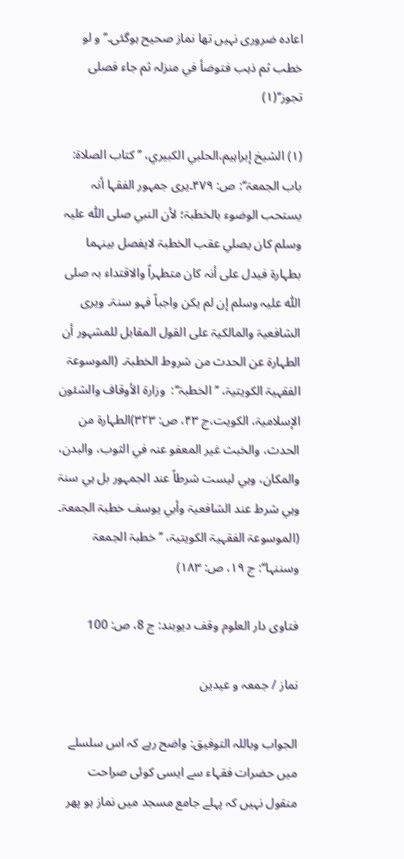اعادہ ضروری نہیں تھا نماز صحیح ہوگئی۔’’و لو خطب ثم ذہب فتوضأ في منزلہ ثم جاء فصلی تجوز‘‘(۱)

(۱) الشیخ إبراہیم،الحلبي الکبیري، ’’کتاب الصلاۃ: باب الجمعۃ‘‘: ص: ۴۷۹۔یری جمہور الفقہا أنہ یستحب الوضوء بالخطبۃ؛ لأن النبي صلی اللّٰہ علیہ وسلم کان یصلي عقب الخطبۃ لایفصل بینہما بطہارۃ فیدل علی أنہ کان متطہراً والاقتداء بہ صلی اللّٰہ علیہ وسلم إن لم یکن واجباً فہو سنۃ۔ ویری الشافعیۃ والمالکیۃ علی القول المقابل للمشہور أن الطہارۃ عن الحدث من شروط الخطبۃ۔ (الموسوعۃ الفقہیۃ الکویتیۃ، ’’الخطبۃ‘‘:  وزارۃ الأوقاف والشئون الإسلامیۃ، الکویت،ج ۴۳، ص: ۳۲۳)الطہارۃ من الحدث، والخبث غیر المعفو عنہ في الثوب، والبدن، والمکان، وہي لیست شرطاً عند الجمہور بل ہي سنۃ وہي شرط عند الشافعیۃ وأبي یوسف خطبۃ الجمعۃ۔ (الموسوعۃ الفقہیۃ الکویتیۃ، ’’خطبۃ الجمعۃ وسننہا‘‘: ج ۱۹، ص: ۱۸۳)

فتاوى دار العلوم وقف ديوبند: ج 8، ص: 100

نماز / جمعہ و عیدین

الجواب وباللہ التوفیق: واضح رہے کہ اس سلسلے میں حضرات فقہاء سے ایسی کوئی صراحت منقول نہیں کہ پہلے جامع مسجد میں نماز ہو پھر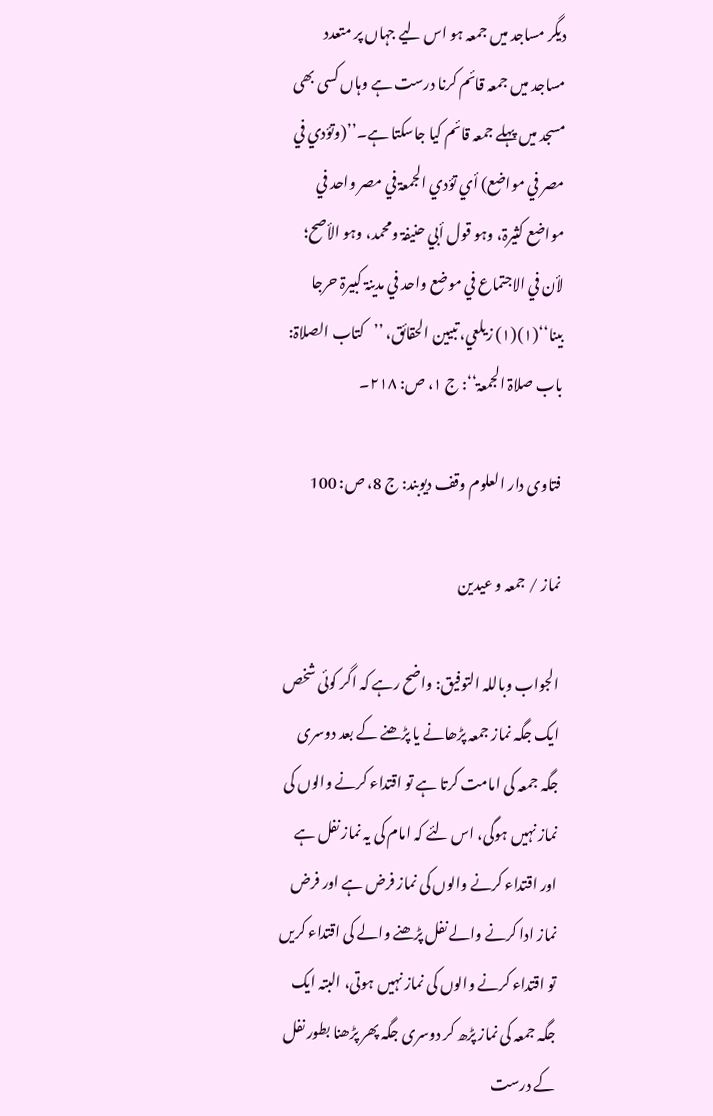دیگر مساجد میں جمعہ ہو اس لیے جہاں پر متعدد مساجد میں جمعہ قائم کرنا درست ہے وہاں کسی بھی مسجد میں پہلے جمعہ قائم کیا جاسکتا ہے۔’’(وتؤدي في مصر في مواضع) أي تؤدي الجمعۃ في مصر واحد في مواضع کثیرۃ، وہو قول أبي حنیفۃ ومحمد، وہو الأصح؛ لأن في الاجتماع في موضع واحد في مدینۃ کبیرۃ حرجا بینا‘‘(۱)(۱) زیلعي، تبیین الحقائق، ’’کتاب الصلاۃ: باب صلاۃ الجمعۃ‘‘: ج ۱، ص: ۲۱۸۔

فتاوى دار العلوم وقف ديوبند: ج 8، ص: 100

نماز / جمعہ و عیدین

الجواب وباللہ التوفیق: واضح رہے کہ اگر کوئی شخص ایک جگہ نماز جمعہ پڑھانے یا پڑھنے کے بعد دوسری جگہ جمعہ کی امامت کرتا ہے تو اقتداء کرنے والوں کی نماز نہیں ہوگی، اس لئے کہ امام کی یہ نماز نفل ہے اور اقتداء کرنے والوں کی نماز فرض ہے اور فرض نماز ادا کرنے والے نفل پڑھنے والے کی اقتداء کریں تو اقتداء کرنے والوں کی نماز نہیں ہوتی، البتہ ایک جگہ جمعہ کی نماز پڑھ کر دوسری جگہ پھر پڑھنا بطور نفل کے درست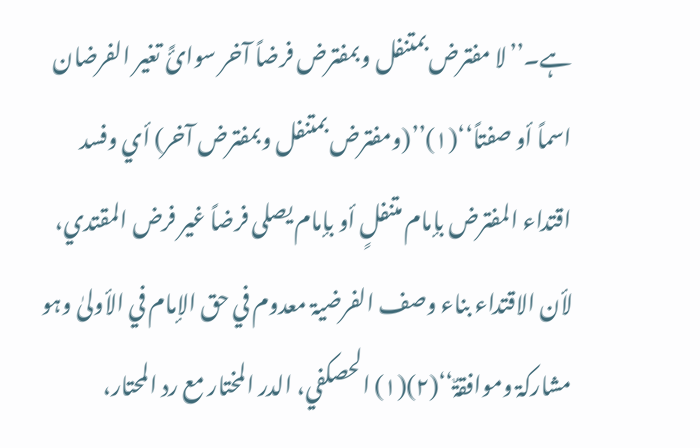ہے۔’’لا مفترض بمتنفل وبمفترض فرضاً آخر سوائً تغیر الفرضان اسماً أو صفتاً‘‘(۱)’’(ومفترض بمتنفل وبمفترض آخر) أي وفسد اقتداء المفترض بإمام متنفلٍ أو بإمام یصلی فرضاً غیر فرض المقتدي، لأن الاقتداء بناء وصف الفرضیۃ معدوم في حق الإمام في الأولیٰ وہو مشارکۃ وموافقۃٌ‘‘(۲)(۱) الحصکفي، الدر المختار مع رد المحتار،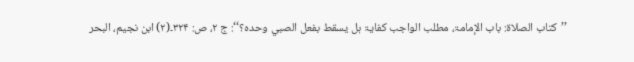’’کتاب الصلاۃ: باب الإمامۃ، مطلب الواجب کفایۃ ہل یسقط بفعل الصبي وحدہ؟‘‘: ج ۲، ص: ۳۲۴۔(۲) ابن نجیم، البحر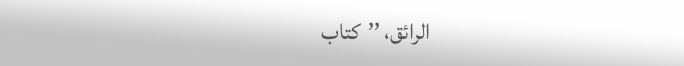الرائق، ’’کتاب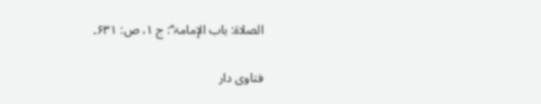الصلاۃ: باب الإمامۃ‘‘: ج ۱، ص: ۶۳۱۔

فتاوى دار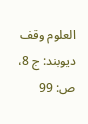العلوم وقف ديوبند: ج 8، ص: 99